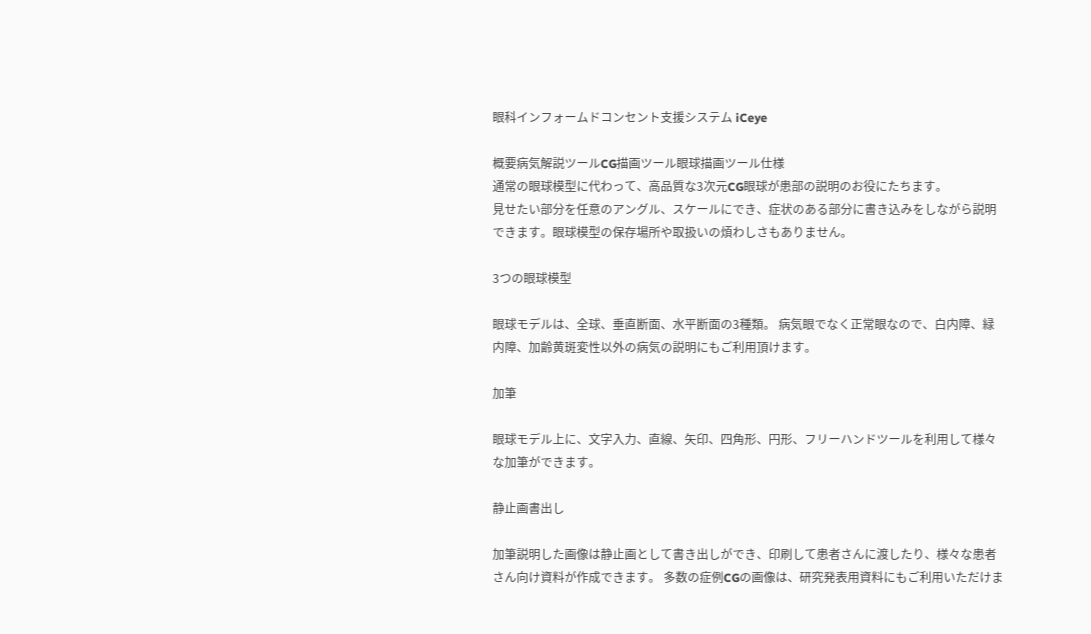眼科インフォームドコンセント支援システム iCeye

概要病気解説ツールCG描画ツール眼球描画ツール仕様
通常の眼球模型に代わって、高品質な3次元CG眼球が患部の説明のお役にたちます。
見せたい部分を任意のアングル、スケールにでき、症状のある部分に書き込みをしながら説明できます。眼球模型の保存場所や取扱いの煩わしさもありません。

3つの眼球模型

眼球モデルは、全球、垂直断面、水平断面の3種類。 病気眼でなく正常眼なので、白内障、緑内障、加齢黄斑変性以外の病気の説明にもご利用頂けます。

加筆

眼球モデル上に、文字入力、直線、矢印、四角形、円形、フリーハンドツールを利用して様々な加筆ができます。

静止画書出し

加筆説明した画像は静止画として書き出しができ、印刷して患者さんに渡したり、様々な患者さん向け資料が作成できます。 多数の症例CGの画像は、研究発表用資料にもご利用いただけま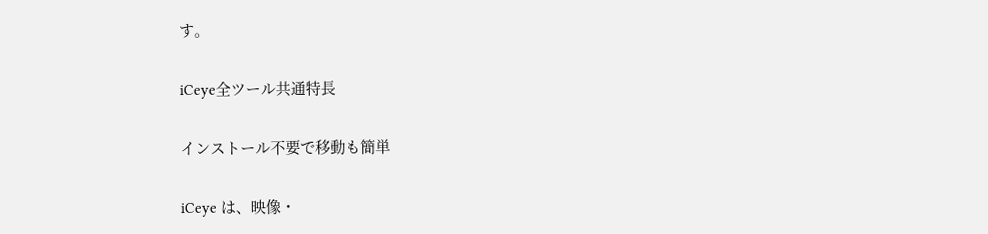す。

iCeye全ツール共通特長

インストール不要で移動も簡単

iCeye は、映像・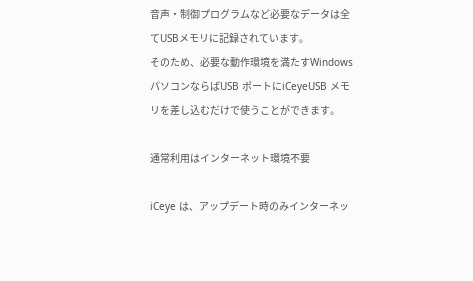音声・制御プログラムなど必要なデータは全てUSBメモリに記録されています。
そのため、必要な動作環境を満たすWindows パソコンならばUSB ポートにiCeyeUSB メモリを差し込むだけで使うことができます。

通常利用はインターネット環境不要

iCeye は、アップデート時のみインターネッ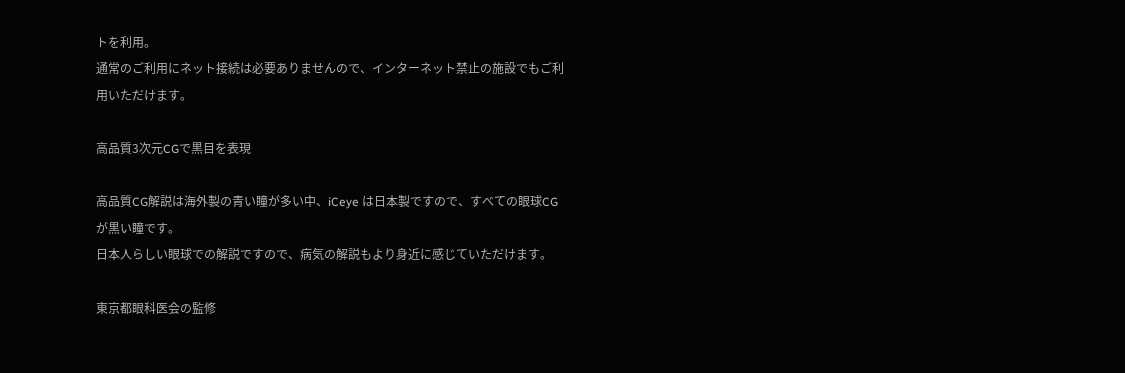トを利用。
通常のご利用にネット接続は必要ありませんので、インターネット禁止の施設でもご利用いただけます。

高品質3次元CGで黒目を表現

高品質CG解説は海外製の青い瞳が多い中、iCeye は日本製ですので、すべての眼球CGが黒い瞳です。
日本人らしい眼球での解説ですので、病気の解説もより身近に感じていただけます。

東京都眼科医会の監修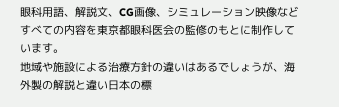眼科用語、解説文、CG画像、シミュレーション映像などすべての内容を東京都眼科医会の監修のもとに制作しています。
地域や施設による治療方針の違いはあるでしょうが、海外製の解説と違い日本の標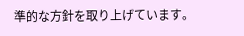準的な方針を取り上げています。